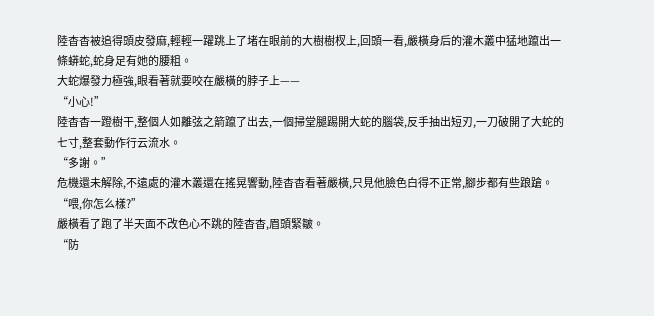陸杳杳被追得頭皮發麻,輕輕一躍跳上了堵在眼前的大樹樹杈上,回頭一看,嚴橫身后的灌木叢中猛地躥出一條蟒蛇,蛇身足有她的腰粗。
大蛇爆發力極強,眼看著就要咬在嚴橫的脖子上——
“小心!”
陸杳杳一蹬樹干,整個人如離弦之箭躥了出去,一個掃堂腿踢開大蛇的腦袋,反手抽出短刃,一刀破開了大蛇的七寸,整套動作行云流水。
“多謝。”
危機還未解除,不遠處的灌木叢還在搖晃響動,陸杳杳看著嚴橫,只見他臉色白得不正常,腳步都有些踉蹌。
“喂,你怎么樣?”
嚴橫看了跑了半天面不改色心不跳的陸杳杳,眉頭緊皺。
“防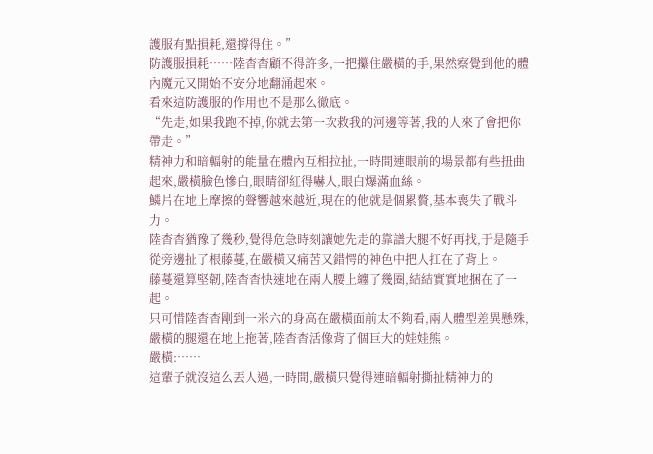護服有點損耗,還撐得住。”
防護服損耗……陸杳杳顧不得許多,一把攥住嚴橫的手,果然察覺到他的體內魔元又開始不安分地翻涌起來。
看來這防護服的作用也不是那么徹底。
“先走,如果我跑不掉,你就去第一次救我的河邊等著,我的人來了會把你帶走。”
精神力和暗輻射的能量在體內互相拉扯,一時間連眼前的場景都有些扭曲起來,嚴橫臉色慘白,眼睛卻紅得嚇人,眼白爆滿血絲。
鱗片在地上摩擦的聲響越來越近,現在的他就是個累贅,基本喪失了戰斗力。
陸杳杳猶豫了幾秒,覺得危急時刻讓她先走的靠譜大腿不好再找,于是隨手從旁邊扯了根藤蔓,在嚴橫又痛苦又錯愕的神色中把人扛在了背上。
藤蔓還算堅韌,陸杳杳快速地在兩人腰上纏了幾圈,結結實實地捆在了一起。
只可惜陸杳杳剛到一米六的身高在嚴橫面前太不夠看,兩人體型差異懸殊,嚴橫的腿還在地上拖著,陸杳杳活像背了個巨大的娃娃熊。
嚴橫:……
這輩子就沒這么丟人過,一時間,嚴橫只覺得連暗輻射撕扯精神力的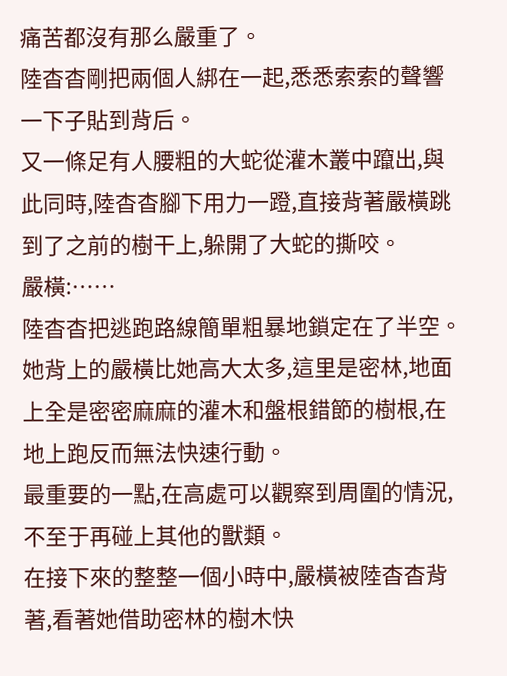痛苦都沒有那么嚴重了。
陸杳杳剛把兩個人綁在一起,悉悉索索的聲響一下子貼到背后。
又一條足有人腰粗的大蛇從灌木叢中躥出,與此同時,陸杳杳腳下用力一蹬,直接背著嚴橫跳到了之前的樹干上,躲開了大蛇的撕咬。
嚴橫:……
陸杳杳把逃跑路線簡單粗暴地鎖定在了半空。
她背上的嚴橫比她高大太多,這里是密林,地面上全是密密麻麻的灌木和盤根錯節的樹根,在地上跑反而無法快速行動。
最重要的一點,在高處可以觀察到周圍的情況,不至于再碰上其他的獸類。
在接下來的整整一個小時中,嚴橫被陸杳杳背著,看著她借助密林的樹木快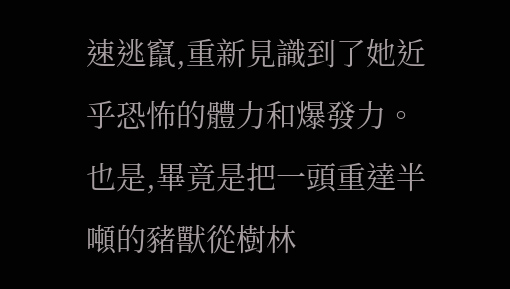速逃竄,重新見識到了她近乎恐怖的體力和爆發力。
也是,畢竟是把一頭重達半噸的豬獸從樹林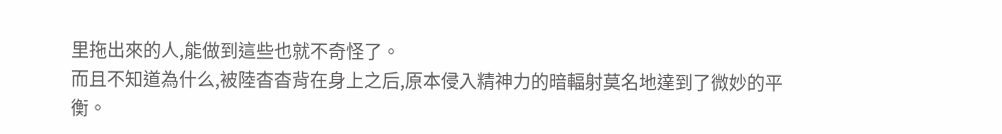里拖出來的人,能做到這些也就不奇怪了。
而且不知道為什么,被陸杳杳背在身上之后,原本侵入精神力的暗輻射莫名地達到了微妙的平衡。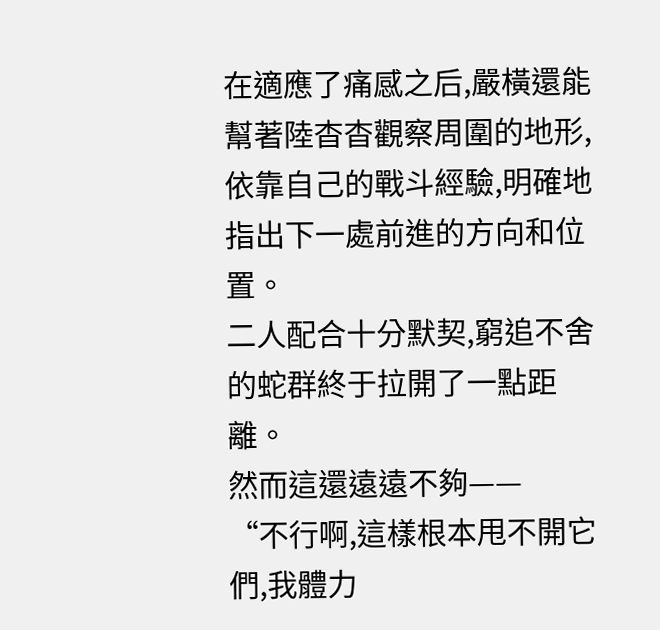在適應了痛感之后,嚴橫還能幫著陸杳杳觀察周圍的地形,依靠自己的戰斗經驗,明確地指出下一處前進的方向和位置。
二人配合十分默契,窮追不舍的蛇群終于拉開了一點距離。
然而這還遠遠不夠——
“不行啊,這樣根本甩不開它們,我體力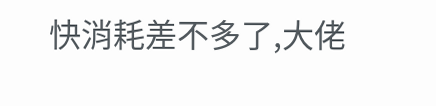快消耗差不多了,大佬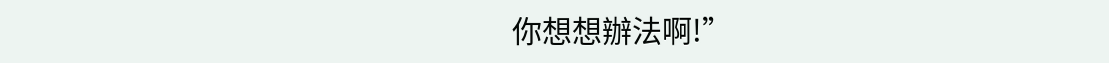你想想辦法啊!”